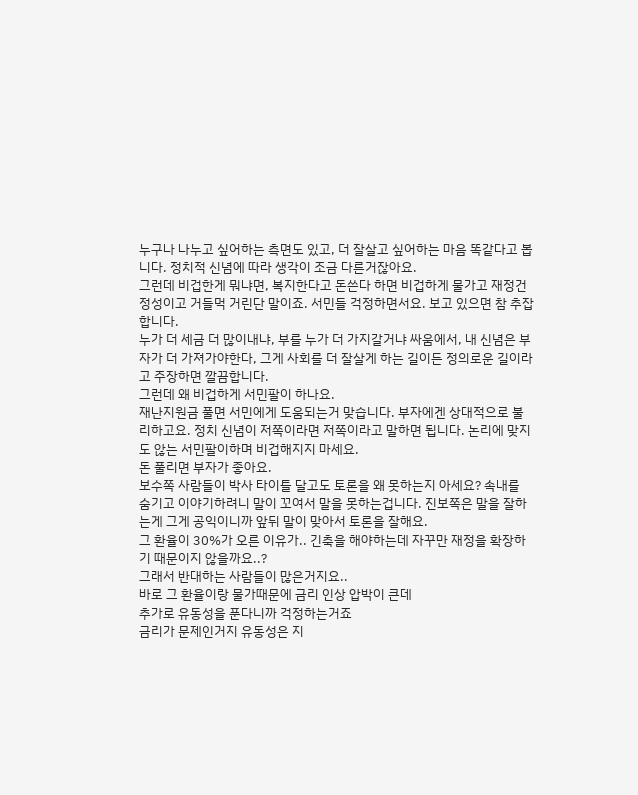누구나 나누고 싶어하는 측면도 있고, 더 잘살고 싶어하는 마음 똑같다고 봅니다. 정치적 신념에 따라 생각이 조금 다른거잖아요.
그런데 비겁한게 뭐냐면, 복지한다고 돈쓴다 하면 비겁하게 물가고 재정건정성이고 거들먹 거린단 말이죠. 서민들 걱정하면서요. 보고 있으면 참 추잡합니다.
누가 더 세금 더 많이내냐, 부를 누가 더 가지갈거냐 싸움에서, 내 신념은 부자가 더 가져가야한다, 그게 사회를 더 잘살게 하는 길이든 정의로운 길이라고 주장하면 깔끔합니다.
그런데 왜 비겁하게 서민팔이 하나요.
재난지원금 풀면 서민에게 도움되는거 맞습니다. 부자에겐 상대적으로 불리하고요. 정치 신념이 저쪽이라면 저쪽이라고 말하면 됩니다. 논리에 맞지도 않는 서민팔이하며 비겁해지지 마세요.
돈 풀리면 부자가 좋아요.
보수쪽 사람들이 박사 타이틀 달고도 토론을 왜 못하는지 아세요? 속내를 숨기고 이야기하려니 말이 꼬여서 말을 못하는겁니다. 진보쪽은 말을 잘하는게 그게 공익이니까 앞뒤 말이 맞아서 토론을 잘해요.
그 환율이 30%가 오른 이유가.. 긴축을 해야하는데 자꾸만 재정을 확장하기 때문이지 않을까요..?
그래서 반대하는 사람들이 많은거지요..
바로 그 환율이랑 물가때문에 금리 인상 압박이 큰데
추가로 유동성을 푼다니까 걱정하는거죠
금리가 문제인거지 유동성은 지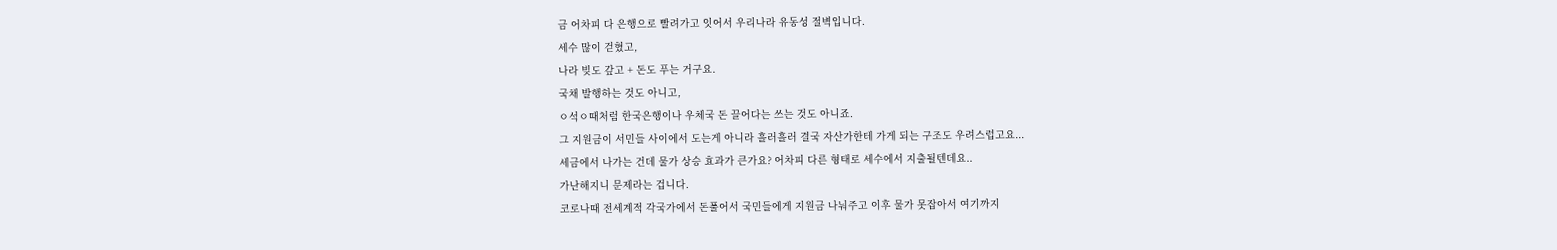금 어차피 다 은행으로 빨려가고 잇어서 우리나라 유동성 절벽입니다.
세수 많이 걷혔고,
나라 빚도 갚고 + 돈도 푸는 거구요.
국채 발행하는 것도 아니고,
ㅇ석ㅇ때처럼 한국은행이나 우체국 돈 끌어다는 쓰는 것도 아니죠.
그 지원금이 서민들 사이에서 도는게 아니라 흘러흘러 결국 자산가한테 가게 되는 구조도 우려스럽고요...
세금에서 나가는 건데 물가 상승 효과가 큰가요? 어차피 다른 형태로 세수에서 지출될텐데요..
가난해지니 문제라는 겁니다.
코로나때 전세계적 각국가에서 돈풀어서 국민들에게 지원금 나눠주고 이후 물가 못잡아서 여기까지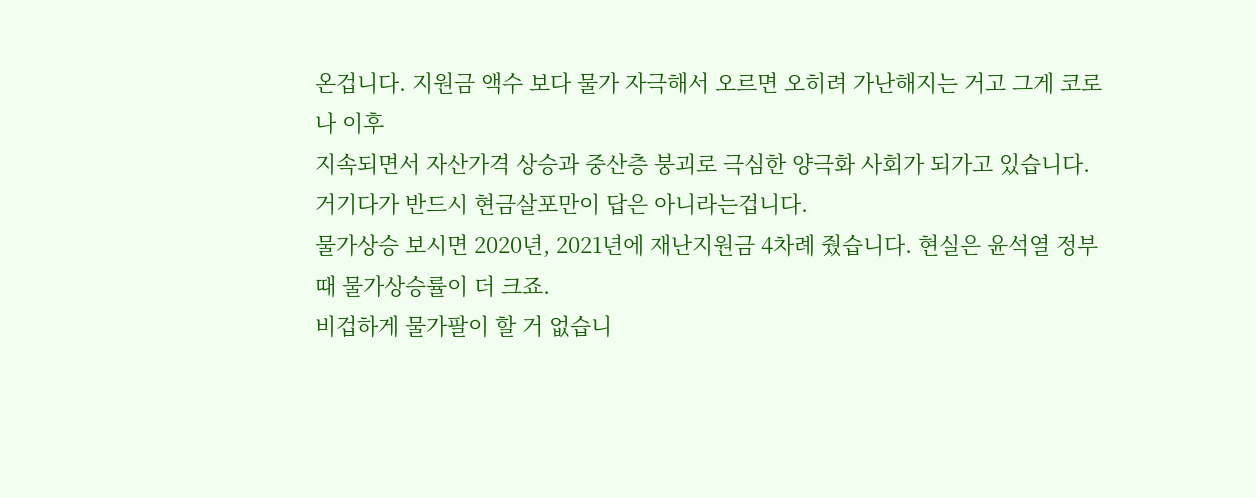온겁니다. 지원금 액수 보다 물가 자극해서 오르면 오히려 가난해지는 거고 그게 코로나 이후
지속되면서 자산가격 상승과 중산층 붕괴로 극심한 양극화 사회가 되가고 있습니다.
거기다가 반드시 현금살포만이 답은 아니라는겁니다.
물가상승 보시면 2020년, 2021년에 재난지원금 4차례 줬습니다. 현실은 윤석열 정부때 물가상승률이 더 크죠.
비겁하게 물가팔이 할 거 없습니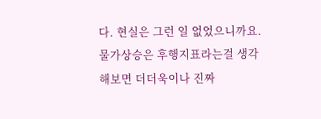다. 현실은 그런 일 없었으니까요.
물가상승은 후행지표라는걸 생각해보면 더더욱이나 진짜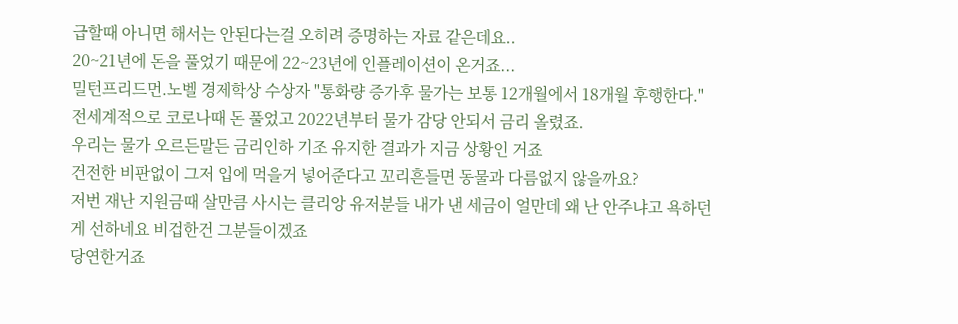급할때 아니면 해서는 안된다는걸 오히려 증명하는 자료 같은데요..
20~21년에 돈을 풀었기 때문에 22~23년에 인플레이션이 온거죠...
밀턴프리드먼.노벨 경제학상 수상자 "통화량 증가후 물가는 보통 12개월에서 18개월 후행한다."
전세계적으로 코로나때 돈 풀었고 2022년부터 물가 감당 안되서 금리 올렸죠.
우리는 물가 오르든말든 금리인하 기조 유지한 결과가 지금 상황인 거죠
건전한 비판없이 그저 입에 먹을거 넣어준다고 꼬리흔들면 동물과 다름없지 않을까요?
저번 재난 지원금때 살만큼 사시는 클리앙 유저분들 내가 낸 세금이 얼만데 왜 난 안주냐고 욕하던게 선하네요 비겁한건 그분들이겠죠
당연한거죠